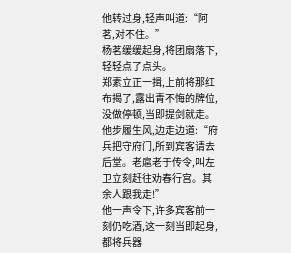他转过身,轻声叫道:“阿茗,对不住。”
杨茗缓缓起身,将团扇落下,轻轻点了点头。
郑素立正一揖,上前将那红布揭了,露出青不悔的牌位,没做停顿,当即提剑就走。
他步履生风,边走边道:“府兵把守府门,所到宾客请去后堂。老扈老于传令,叫左卫立刻赶往劝春行宫。其余人跟我走!”
他一声令下,许多宾客前一刻仍吃酒,这一刻当即起身,都将兵器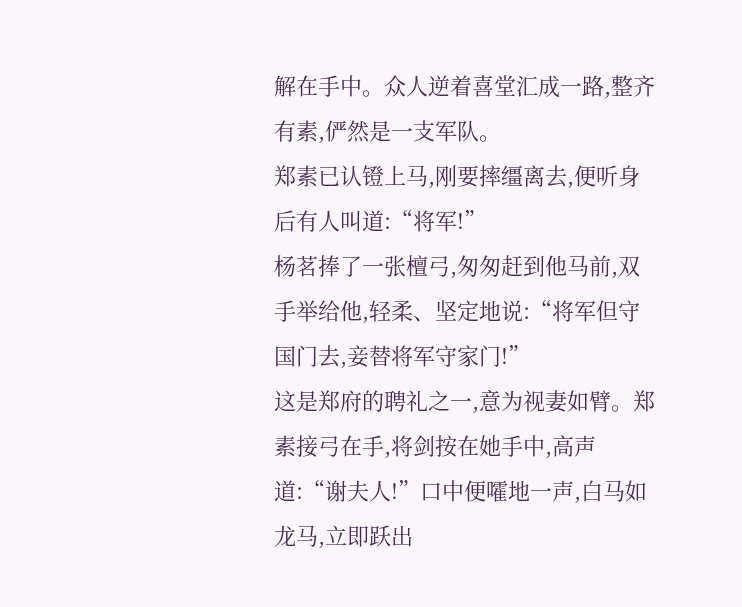解在手中。众人逆着喜堂汇成一路,整齐有素,俨然是一支军队。
郑素已认镫上马,刚要摔缰离去,便听身后有人叫道:“将军!”
杨茗捧了一张檀弓,匆匆赶到他马前,双手举给他,轻柔、坚定地说:“将军但守国门去,妾替将军守家门!”
这是郑府的聘礼之一,意为视妻如臂。郑素接弓在手,将剑按在她手中,高声道:“谢夫人!”口中便嚯地一声,白马如龙马,立即跃出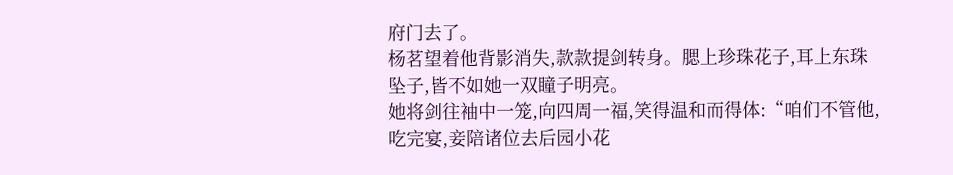府门去了。
杨茗望着他背影消失,款款提剑转身。腮上珍珠花子,耳上东珠坠子,皆不如她一双瞳子明亮。
她将剑往袖中一笼,向四周一福,笑得温和而得体:“咱们不管他,吃完宴,妾陪诸位去后园小花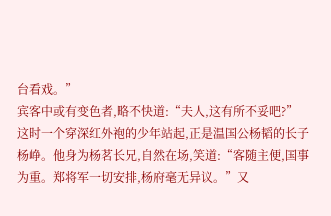台看戏。”
宾客中或有变色者,略不快道:“夫人,这有所不妥吧?”
这时一个穿深红外袍的少年站起,正是温国公杨韬的长子杨峥。他身为杨茗长兄,自然在场,笑道:“客随主便,国事为重。郑将军一切安排,杨府毫无异议。”又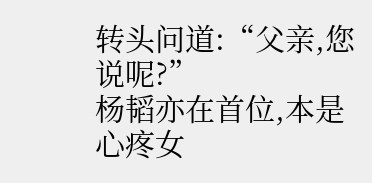转头问道:“父亲,您说呢?”
杨韬亦在首位,本是心疼女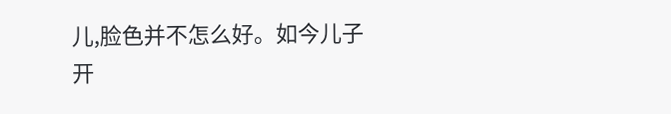儿,脸色并不怎么好。如今儿子开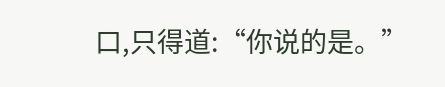口,只得道:“你说的是。”